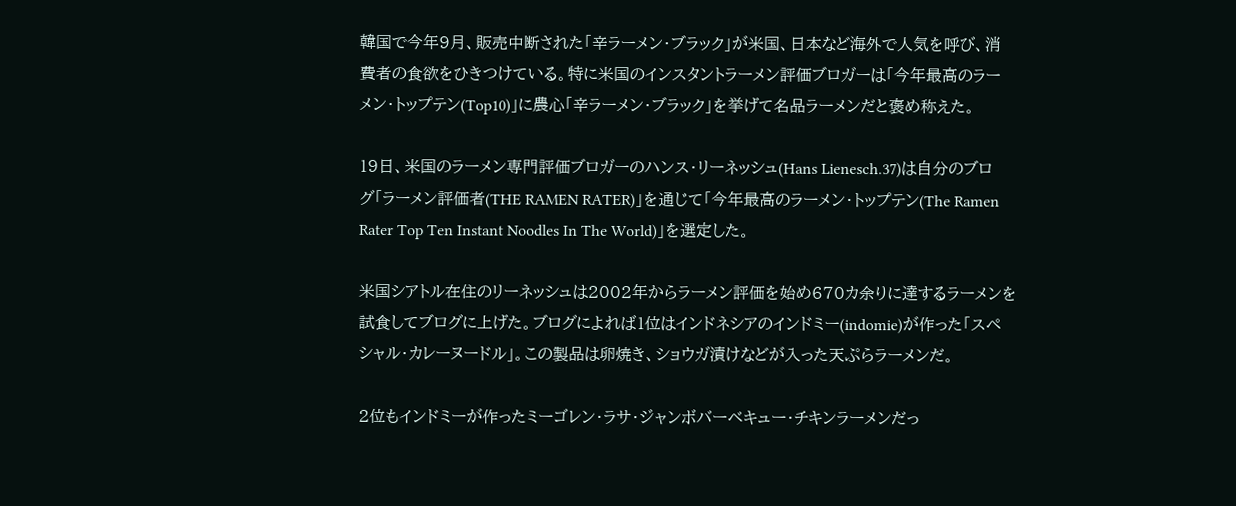韓国で今年9月、販売中断された「辛ラーメン・ブラック」が米国、日本など海外で人気を呼び、消
費者の食欲をひきつけている。特に米国のインスタントラーメン評価ブロガーは「今年最高のラー
メン・トップテン(Top10)」に農心「辛ラーメン・ブラック」を挙げて名品ラーメンだと褒め称えた。

19日、米国のラーメン専門評価ブロガーのハンス・リーネッシュ(Hans Lienesch.37)は自分のブロ
グ「ラーメン評価者(THE RAMEN RATER)」を通じて「今年最高のラーメン・トップテン(The Ramen
Rater Top Ten Instant Noodles In The World)」を選定した。

米国シアトル在住のリーネッシュは2002年からラーメン評価を始め670カ余りに達するラーメンを
試食してブログに上げた。ブログによれば1位はインドネシアのインドミー(indomie)が作った「スペ
シャル・カレーヌードル」。この製品は卵焼き、ショウガ漬けなどが入った天ぷらラーメンだ。

2位もインドミーが作ったミーゴレン・ラサ・ジャンボバーベキュー・チキンラーメンだっ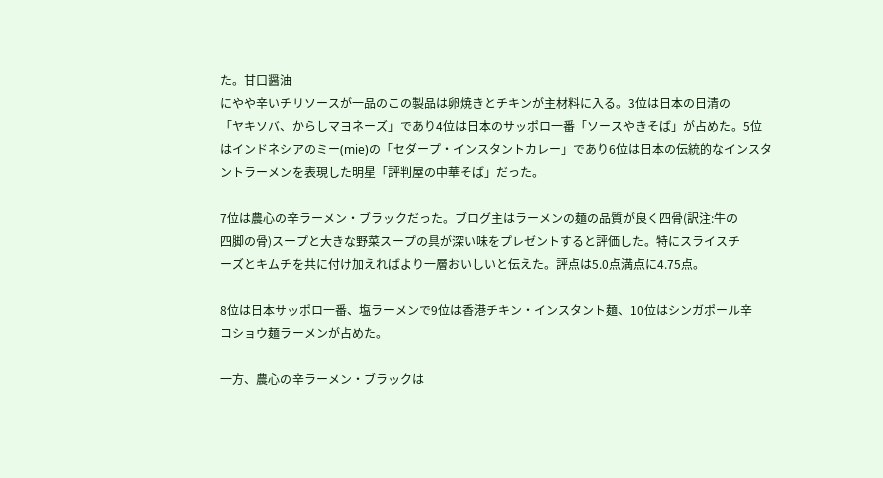た。甘口醤油
にやや辛いチリソースが一品のこの製品は卵焼きとチキンが主材料に入る。3位は日本の日清の
「ヤキソバ、からしマヨネーズ」であり4位は日本のサッポロ一番「ソースやきそば」が占めた。5位
はインドネシアのミー(mie)の「セダープ・インスタントカレー」であり6位は日本の伝統的なインスタ
ントラーメンを表現した明星「評判屋の中華そば」だった。

7位は農心の辛ラーメン・ブラックだった。ブログ主はラーメンの麺の品質が良く四骨(訳注:牛の
四脚の骨)スープと大きな野菜スープの具が深い味をプレゼントすると評価した。特にスライスチ
ーズとキムチを共に付け加えればより一層おいしいと伝えた。評点は5.0点満点に4.75点。

8位は日本サッポロ一番、塩ラーメンで9位は香港チキン・インスタント麺、10位はシンガポール辛
コショウ麺ラーメンが占めた。

一方、農心の辛ラーメン・ブラックは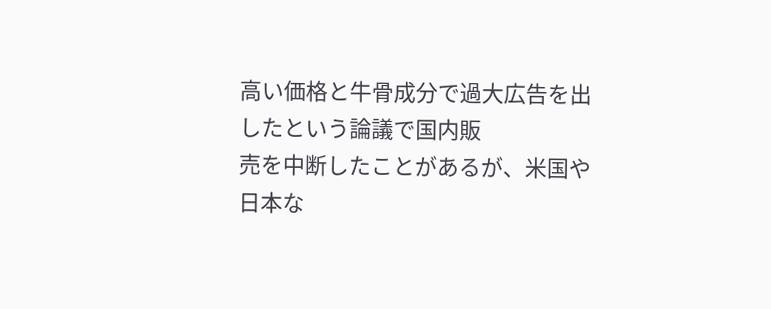高い価格と牛骨成分で過大広告を出したという論議で国内販
売を中断したことがあるが、米国や日本な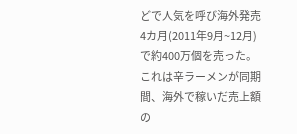どで人気を呼び海外発売4カ月(2011年9月~12月)
で約400万個を売った。これは辛ラーメンが同期間、海外で稼いだ売上額の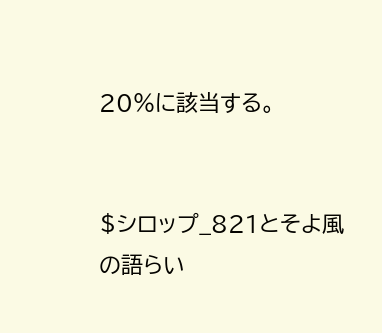20%に該当する。


$シロップ_821とそよ風の語らい